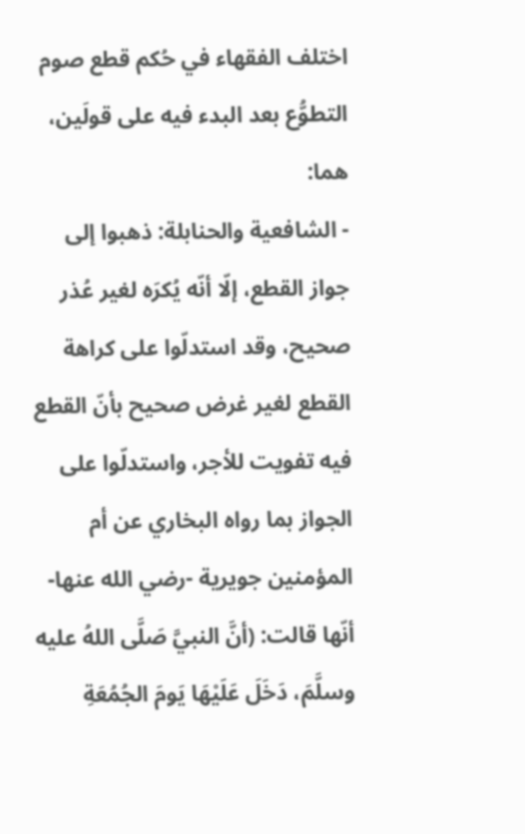اختلف الفقهاء في حُكم قطع صوم التطوُّع بعد البدء فيه على قولَين، هما:
- الشافعية والحنابلة: ذهبوا إلى جواز القطع، إلّا أنّه يُكرَه لغير عُذر صحيح، وقد استدلّوا على كراهة القطع لغير غرض صحيح بأنّ القطع فيه تفويت للأجر، واستدلّوا على الجواز بما رواه البخاري عن أم المؤمنين جويرية -رضي الله عنها- أنّها قالت: (أنَّ النبيَّ صَلَّى اللهُ عليه وسلَّمَ، دَخَلَ عَلَيْهَا يَومَ الجُمُعَةِ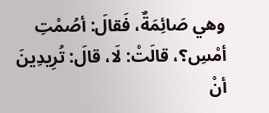وهي صَائِمَةٌ، فَقالَ: أصُمْتِ أمْسِ؟، قالَتْ: لَا، قالَ: تُرِيدِينَ أنْ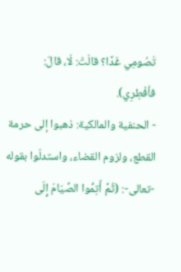تَصُومِي غَدًا؟ قالَتْ: لَا، قالَ: فأفْطِرِي).
- الحنفية والمالكية: ذهبوا إلى حرمة القطع، ولزوم القضاء، واستدلّوا بقوله -تعالى-: (ثُمَّ أَتِمُّوا الصِّيَامَ إِلَى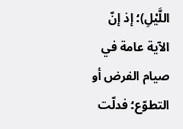اللَّيْلِ)؛ إذ إنّ الآية عامة في صيام الفرض أو التطوّع؛ فدلّت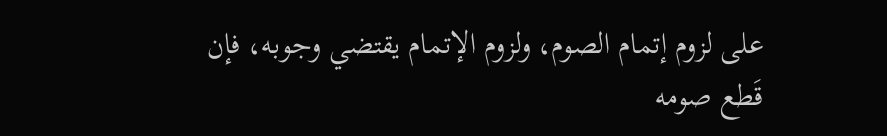على لزوم إتمام الصوم، ولزوم الإتمام يقتضي وجوبه، فإن قَطع صومه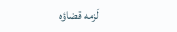لَزمه قضاؤه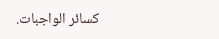كسائر الواجبات.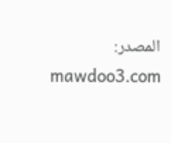المصدر: mawdoo3.com